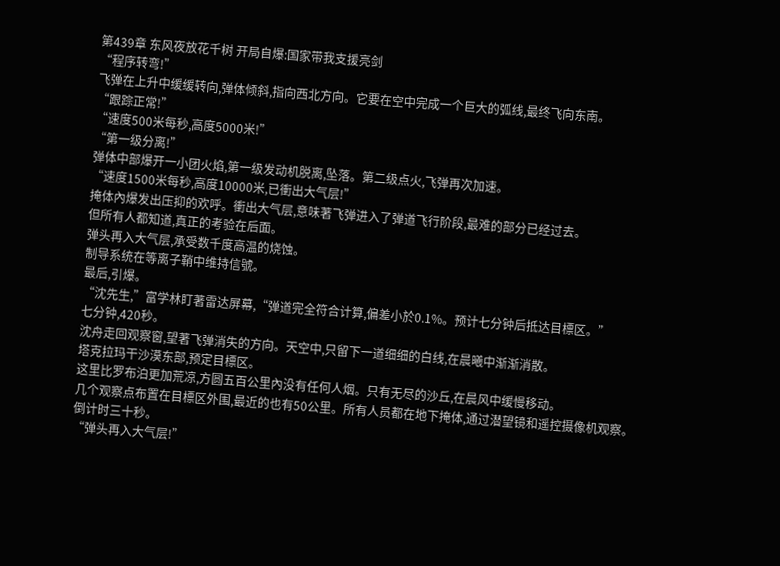第439章 东风夜放花千树 开局自爆:国家带我支援亮剑
“程序转弯!”
飞弹在上升中缓缓转向,弹体倾斜,指向西北方向。它要在空中完成一个巨大的弧线,最终飞向东南。
“跟踪正常!”
“速度500米每秒,高度5000米!”
“第一级分离!”
弹体中部爆开一小团火焰,第一级发动机脱离,坠落。第二级点火,飞弹再次加速。
“速度1500米每秒,高度10000米,已衝出大气层!”
掩体內爆发出压抑的欢呼。衝出大气层,意味著飞弹进入了弹道飞行阶段,最难的部分已经过去。
但所有人都知道,真正的考验在后面。
弹头再入大气层,承受数千度高温的烧蚀。
制导系统在等离子鞘中维持信號。
最后,引爆。
“沈先生,”富学林盯著雷达屏幕,“弹道完全符合计算,偏差小於0.1%。预计七分钟后抵达目標区。”
七分钟,420秒。
沈舟走回观察窗,望著飞弹消失的方向。天空中,只留下一道细细的白线,在晨曦中渐渐消散。
塔克拉玛干沙漠东部,预定目標区。
这里比罗布泊更加荒凉,方圆五百公里內没有任何人烟。只有无尽的沙丘,在晨风中缓慢移动。
几个观察点布置在目標区外围,最近的也有50公里。所有人员都在地下掩体,通过潜望镜和遥控摄像机观察。
倒计时三十秒。
“弹头再入大气层!”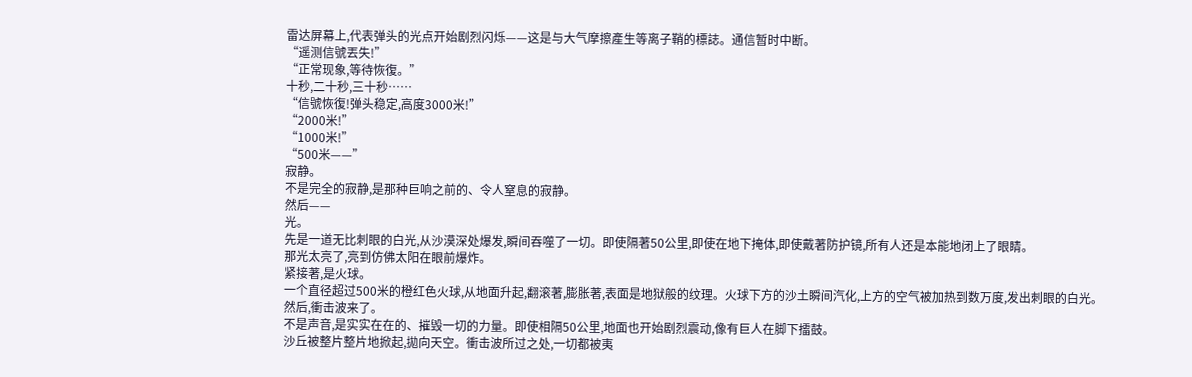雷达屏幕上,代表弹头的光点开始剧烈闪烁——这是与大气摩擦產生等离子鞘的標誌。通信暂时中断。
“遥测信號丟失!”
“正常现象,等待恢復。”
十秒,二十秒,三十秒……
“信號恢復!弹头稳定,高度3000米!”
“2000米!”
“1000米!”
“500米——”
寂静。
不是完全的寂静,是那种巨响之前的、令人窒息的寂静。
然后——
光。
先是一道无比刺眼的白光,从沙漠深处爆发,瞬间吞噬了一切。即使隔著50公里,即使在地下掩体,即使戴著防护镜,所有人还是本能地闭上了眼睛。
那光太亮了,亮到仿佛太阳在眼前爆炸。
紧接著,是火球。
一个直径超过500米的橙红色火球,从地面升起,翻滚著,膨胀著,表面是地狱般的纹理。火球下方的沙土瞬间汽化,上方的空气被加热到数万度,发出刺眼的白光。
然后,衝击波来了。
不是声音,是实实在在的、摧毁一切的力量。即使相隔50公里,地面也开始剧烈震动,像有巨人在脚下擂鼓。
沙丘被整片整片地掀起,拋向天空。衝击波所过之处,一切都被夷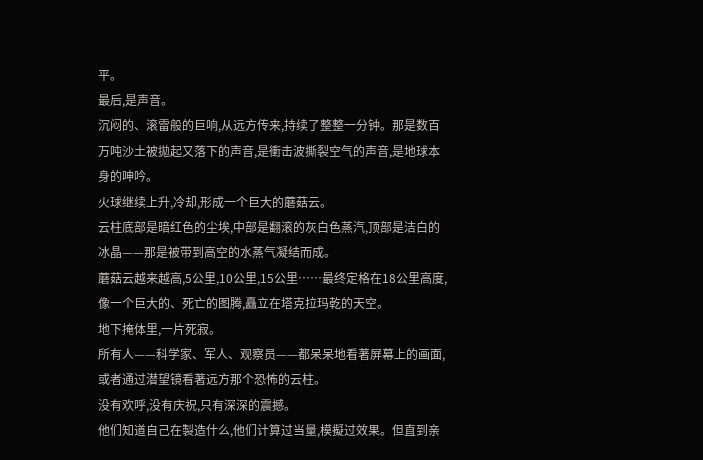平。
最后,是声音。
沉闷的、滚雷般的巨响,从远方传来,持续了整整一分钟。那是数百万吨沙土被拋起又落下的声音,是衝击波撕裂空气的声音,是地球本身的呻吟。
火球继续上升,冷却,形成一个巨大的蘑菇云。
云柱底部是暗红色的尘埃,中部是翻滚的灰白色蒸汽,顶部是洁白的冰晶——那是被带到高空的水蒸气凝结而成。
蘑菇云越来越高,5公里,10公里,15公里……最终定格在18公里高度,像一个巨大的、死亡的图腾,矗立在塔克拉玛乾的天空。
地下掩体里,一片死寂。
所有人——科学家、军人、观察员——都呆呆地看著屏幕上的画面,或者通过潜望镜看著远方那个恐怖的云柱。
没有欢呼,没有庆祝,只有深深的震撼。
他们知道自己在製造什么,他们计算过当量,模擬过效果。但直到亲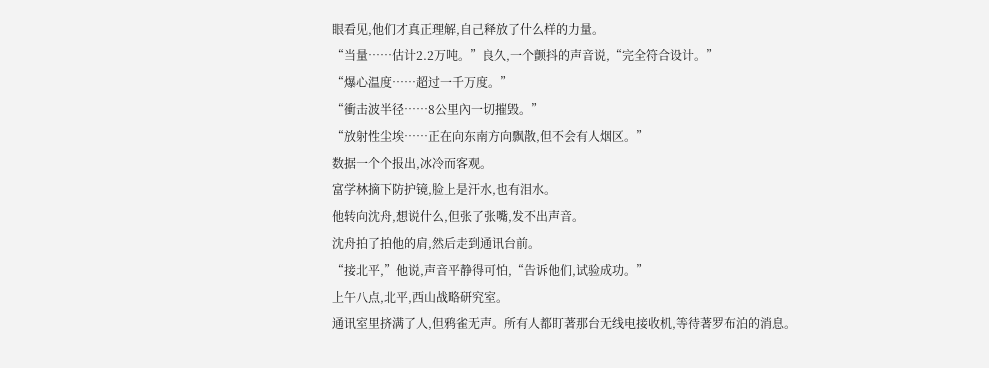眼看见,他们才真正理解,自己释放了什么样的力量。
“当量……估计2.2万吨。”良久,一个颤抖的声音说,“完全符合设计。”
“爆心温度……超过一千万度。”
“衝击波半径……8公里內一切摧毁。”
“放射性尘埃……正在向东南方向飘散,但不会有人烟区。”
数据一个个报出,冰冷而客观。
富学林摘下防护镜,脸上是汗水,也有泪水。
他转向沈舟,想说什么,但张了张嘴,发不出声音。
沈舟拍了拍他的肩,然后走到通讯台前。
“接北平,”他说,声音平静得可怕,“告诉他们,试验成功。”
上午八点,北平,西山战略研究室。
通讯室里挤满了人,但鸦雀无声。所有人都盯著那台无线电接收机,等待著罗布泊的消息。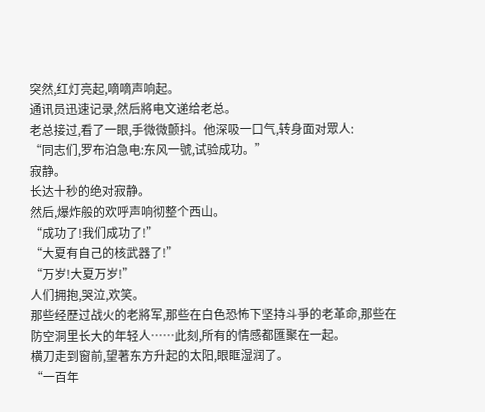突然,红灯亮起,嘀嘀声响起。
通讯员迅速记录,然后將电文递给老总。
老总接过,看了一眼,手微微颤抖。他深吸一口气,转身面对眾人:
“同志们,罗布泊急电:东风一號,试验成功。”
寂静。
长达十秒的绝对寂静。
然后,爆炸般的欢呼声响彻整个西山。
“成功了!我们成功了!”
“大夏有自己的核武器了!”
“万岁!大夏万岁!”
人们拥抱,哭泣,欢笑。
那些经歷过战火的老將军,那些在白色恐怖下坚持斗爭的老革命,那些在防空洞里长大的年轻人……此刻,所有的情感都匯聚在一起。
横刀走到窗前,望著东方升起的太阳,眼眶湿润了。
“一百年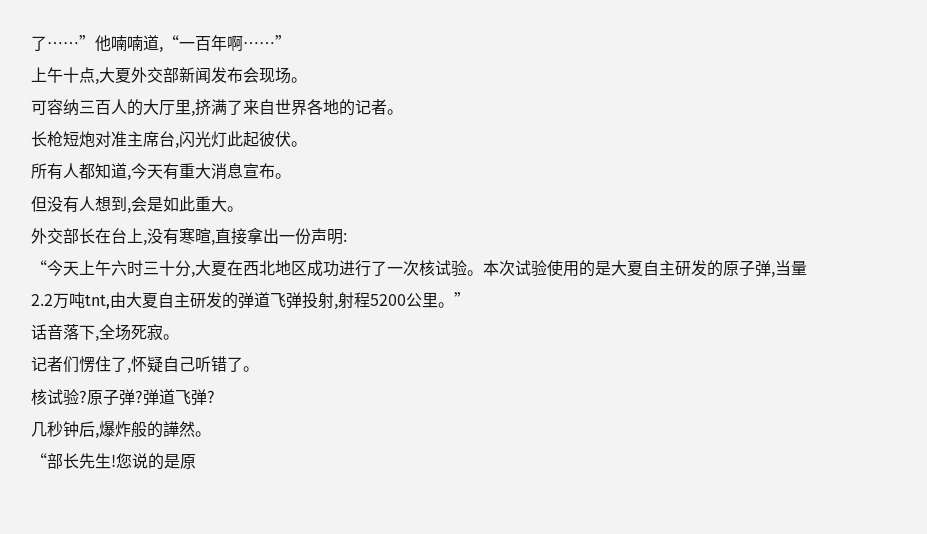了……”他喃喃道,“一百年啊……”
上午十点,大夏外交部新闻发布会现场。
可容纳三百人的大厅里,挤满了来自世界各地的记者。
长枪短炮对准主席台,闪光灯此起彼伏。
所有人都知道,今天有重大消息宣布。
但没有人想到,会是如此重大。
外交部长在台上,没有寒暄,直接拿出一份声明:
“今天上午六时三十分,大夏在西北地区成功进行了一次核试验。本次试验使用的是大夏自主研发的原子弹,当量2.2万吨tnt,由大夏自主研发的弹道飞弹投射,射程5200公里。”
话音落下,全场死寂。
记者们愣住了,怀疑自己听错了。
核试验?原子弹?弹道飞弹?
几秒钟后,爆炸般的譁然。
“部长先生!您说的是原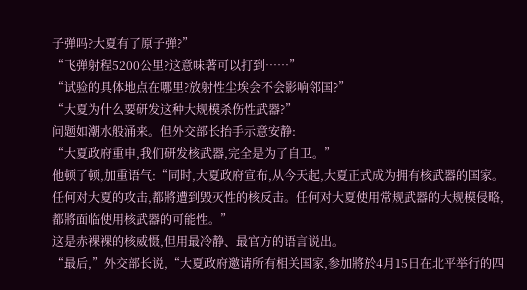子弹吗?大夏有了原子弹?”
“飞弹射程5200公里?这意味著可以打到……”
“试验的具体地点在哪里?放射性尘埃会不会影响邻国?”
“大夏为什么要研发这种大规模杀伤性武器?”
问题如潮水般涌来。但外交部长抬手示意安静:
“大夏政府重申,我们研发核武器,完全是为了自卫。”
他顿了顿,加重语气:“同时,大夏政府宣布,从今天起,大夏正式成为拥有核武器的国家。任何对大夏的攻击,都將遭到毁灭性的核反击。任何对大夏使用常规武器的大规模侵略,都將面临使用核武器的可能性。”
这是赤裸裸的核威慑,但用最冷静、最官方的语言说出。
“最后,”外交部长说,“大夏政府邀请所有相关国家,参加將於4月15日在北平举行的四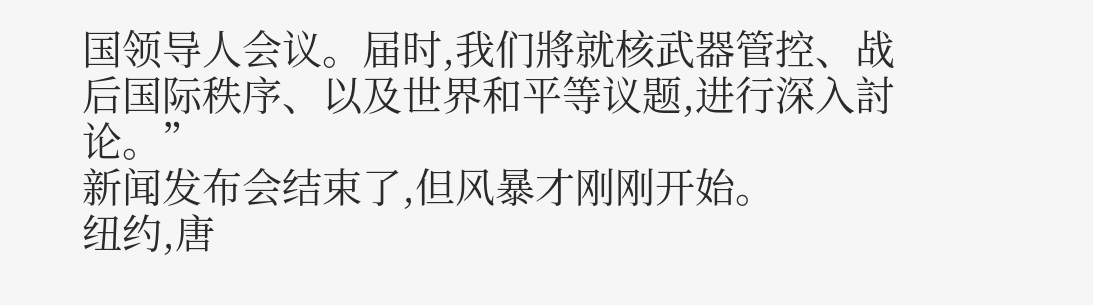国领导人会议。届时,我们將就核武器管控、战后国际秩序、以及世界和平等议题,进行深入討论。”
新闻发布会结束了,但风暴才刚刚开始。
纽约,唐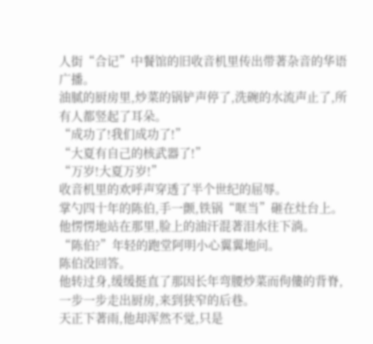人街“合记”中餐馆的旧收音机里传出带著杂音的华语广播。
油腻的厨房里,炒菜的锅铲声停了,洗碗的水流声止了,所有人都竖起了耳朵。
“成功了!我们成功了!”
“大夏有自己的核武器了!”
“万岁!大夏万岁!”
收音机里的欢呼声穿透了半个世纪的屈辱。
掌勺四十年的陈伯,手一颤,铁锅“哐当”砸在灶台上。他愣愣地站在那里,脸上的油汗混著泪水往下淌。
“陈伯?”年轻的跑堂阿明小心翼翼地问。
陈伯没回答。
他转过身,缓缓挺直了那因长年弯腰炒菜而佝僂的背脊,一步一步走出厨房,来到狭窄的后巷。
天正下著雨,他却浑然不觉,只是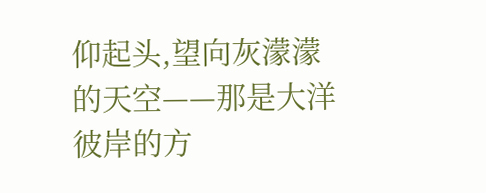仰起头,望向灰濛濛的天空——那是大洋彼岸的方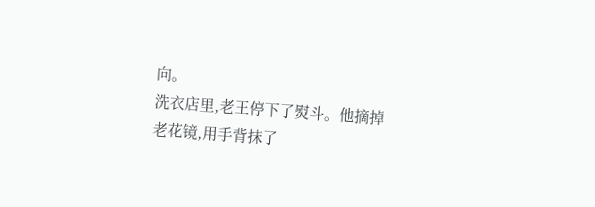向。
洗衣店里,老王停下了熨斗。他摘掉老花镜,用手背抹了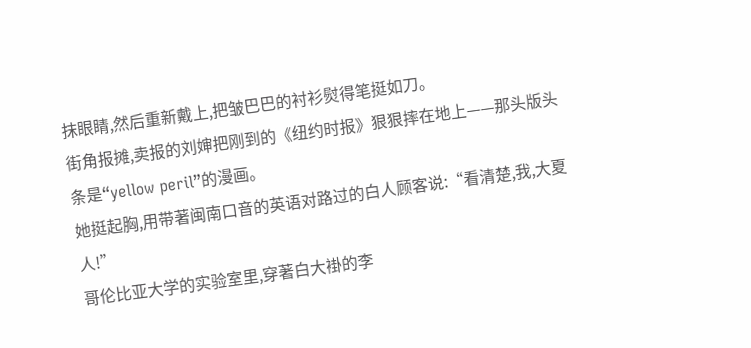抹眼睛,然后重新戴上,把皱巴巴的衬衫熨得笔挺如刀。
街角报摊,卖报的刘婶把刚到的《纽约时报》狠狠摔在地上——那头版头条是“yellow peril”的漫画。
她挺起胸,用带著闽南口音的英语对路过的白人顾客说:“看清楚,我,大夏人!”
哥伦比亚大学的实验室里,穿著白大褂的李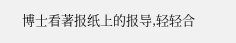博士看著报纸上的报导,轻轻合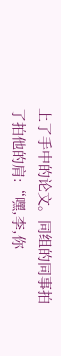上了手中的论文。同组的同事拍了拍他的肩:“嘿,李,你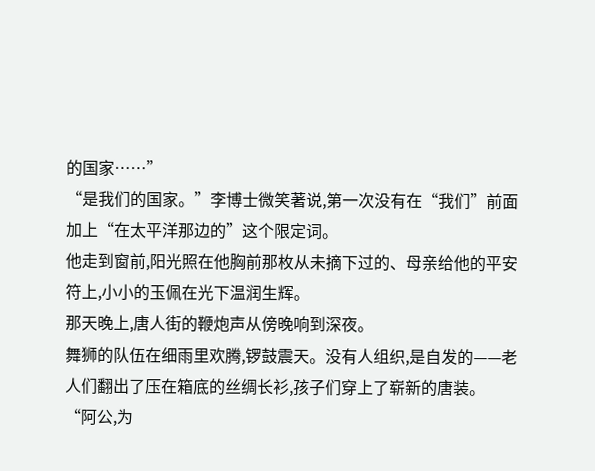的国家……”
“是我们的国家。”李博士微笑著说,第一次没有在“我们”前面加上“在太平洋那边的”这个限定词。
他走到窗前,阳光照在他胸前那枚从未摘下过的、母亲给他的平安符上,小小的玉佩在光下温润生辉。
那天晚上,唐人街的鞭炮声从傍晚响到深夜。
舞狮的队伍在细雨里欢腾,锣鼓震天。没有人组织,是自发的——老人们翻出了压在箱底的丝绸长衫,孩子们穿上了崭新的唐装。
“阿公,为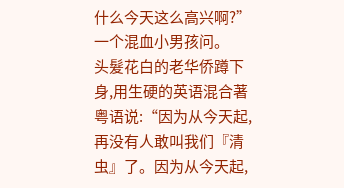什么今天这么高兴啊?”一个混血小男孩问。
头髮花白的老华侨蹲下身,用生硬的英语混合著粤语说:“因为从今天起,再没有人敢叫我们『清虫』了。因为从今天起,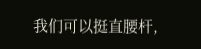我们可以挺直腰杆,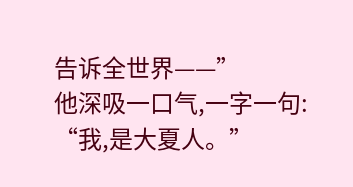告诉全世界——”
他深吸一口气,一字一句:
“我,是大夏人。”